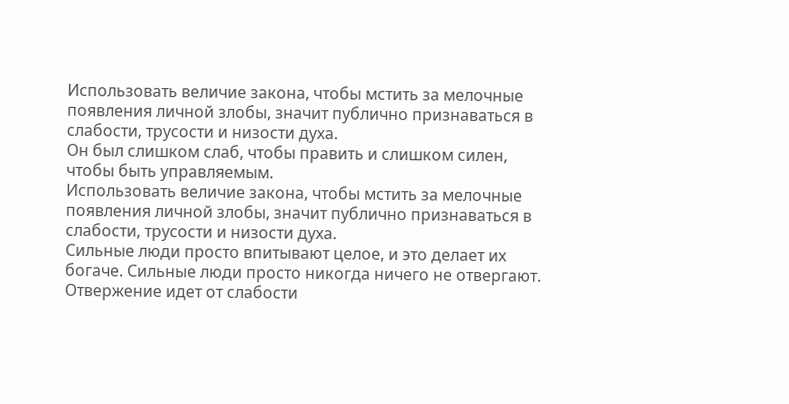Использовать величие закона, чтобы мстить за мелочные появления личной злобы, значит публично признаваться в слабости, трусости и низости духа.
Он был слишком слаб, чтобы править и слишком силен, чтобы быть управляемым.
Использовать величие закона, чтобы мстить за мелочные появления личной злобы, значит публично признаваться в слабости, трусости и низости духа.
Сильные люди просто впитывают целое, и это делает их богаче. Сильные люди просто никогда ничего не отвергают.
Отвержение идет от слабости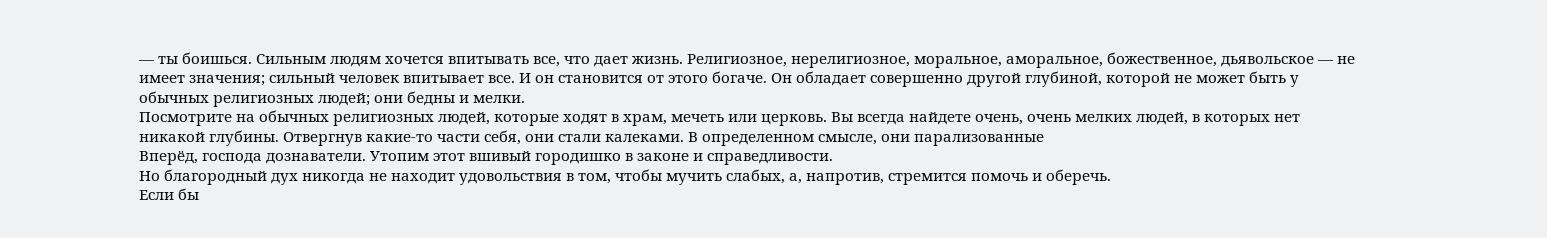— ты боишься. Сильным людям хочется впитывать все, что дает жизнь. Религиозное, нерелигиозное, моральное, аморальное, божественное, дьявольское — не имеет значения; сильный человек впитывает все. И он становится от этого богаче. Он обладает совершенно другой глубиной, которой не может быть у обычных религиозных людей; они бедны и мелки.
Посмотрите на обычных религиозных людей, которые ходят в храм, мечеть или церковь. Вы всегда найдете очень, очень мелких людей, в которых нет никакой глубины. Отвергнув какие-то части себя, они стали калеками. В определенном смысле, они парализованные
Вперёд, господа дознаватели. Утопим этот вшивый городишко в законе и справедливости.
Но благородный дух никогда не находит удовольствия в том, чтобы мучить слабых, а, напротив, стремится помочь и оберечь.
Если бы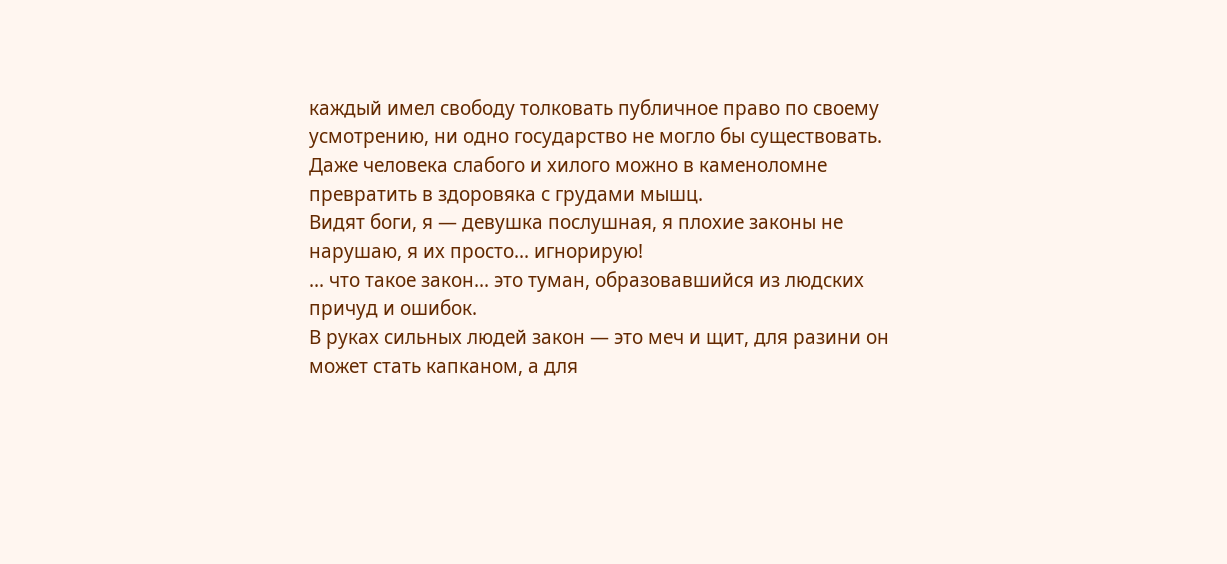каждый имел свободу толковать публичное право по своему усмотрению, ни одно государство не могло бы существовать.
Даже человека слабого и хилого можно в каменоломне превратить в здоровяка с грудами мышц.
Видят боги, я — девушка послушная, я плохие законы не нарушаю, я их просто... игнорирую!
... что такое закон... это туман, образовавшийся из людских причуд и ошибок.
В руках сильных людей закон — это меч и щит, для разини он может стать капканом, а для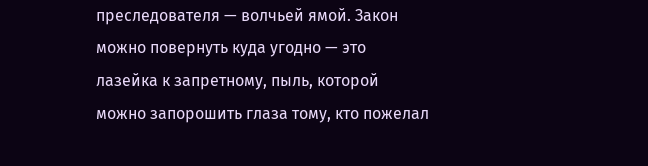преследователя — волчьей ямой. Закон можно повернуть куда угодно — это лазейка к запретному, пыль, которой можно запорошить глаза тому, кто пожелал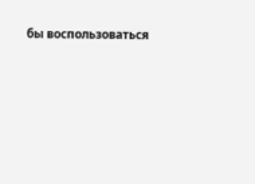бы воспользоваться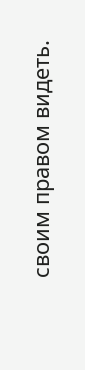своим правом видеть.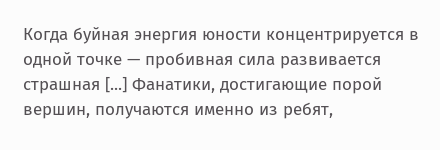Когда буйная энергия юности концентрируется в одной точке — пробивная сила развивается страшная [...] Фанатики, достигающие порой вершин, получаются именно из ребят,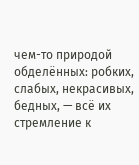чем-то природой обделённых: робких, слабых, некрасивых, бедных, — всё их стремление к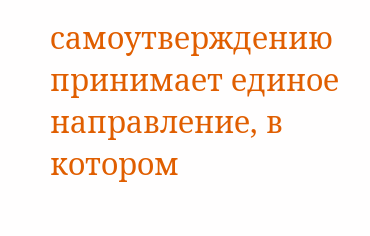самоутверждению принимает единое направление, в котором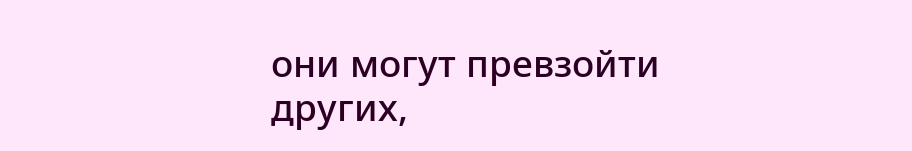они могут превзойти других,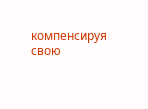компенсируя свою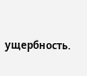ущербность.